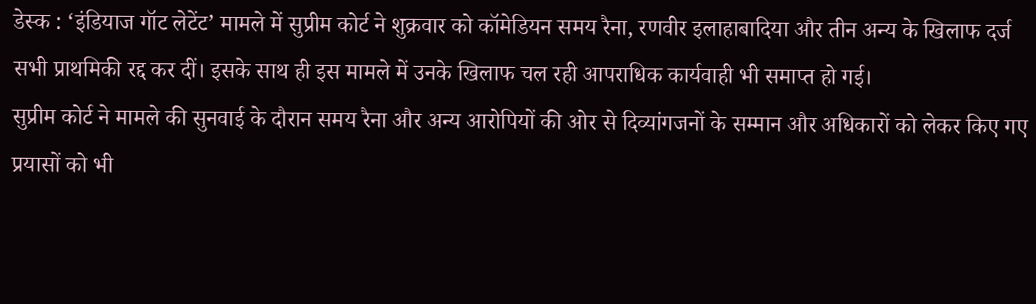डेस्क : ‘इंडियाज गॉट लेटेंट’ मामले में सुप्रीम कोर्ट ने शुक्रवार को कॉमेडियन समय रैना, रणवीर इलाहाबादिया और तीन अन्य के खिलाफ दर्ज सभी प्राथमिकी रद्द कर दीं। इसके साथ ही इस मामले में उनके खिलाफ चल रही आपराधिक कार्यवाही भी समाप्त हो गई।
सुप्रीम कोर्ट ने मामले की सुनवाई के दौरान समय रैना और अन्य आरोपियों की ओर से दिव्यांगजनों के सम्मान और अधिकारों को लेकर किए गए प्रयासों को भी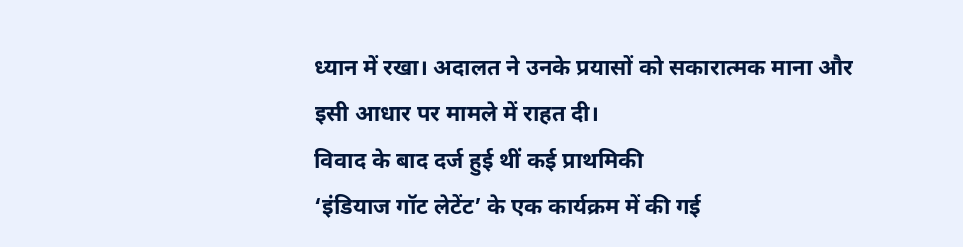ध्यान में रखा। अदालत ने उनके प्रयासों को सकारात्मक माना और इसी आधार पर मामले में राहत दी।
विवाद के बाद दर्ज हुई थीं कई प्राथमिकी
‘इंडियाज गॉट लेटेंट’ के एक कार्यक्रम में की गई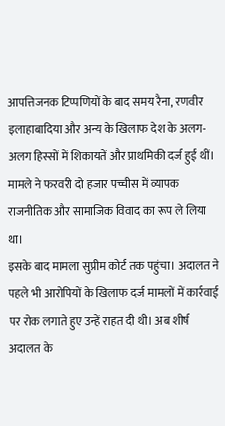आपत्तिजनक टिप्पणियों के बाद समय रैना, रणवीर इलाहाबादिया और अन्य के खिलाफ देश के अलग-अलग हिस्सों में शिकायतें और प्राथमिकी दर्ज हुई थीं। मामले ने फरवरी दो हजार पच्चीस में व्यापक राजनीतिक और सामाजिक विवाद का रूप ले लिया था।
इसके बाद मामला सुप्रीम कोर्ट तक पहुंचा। अदालत ने पहले भी आरोपियों के खिलाफ दर्ज मामलों में कार्रवाई पर रोक लगाते हुए उन्हें राहत दी थी। अब शीर्ष अदालत के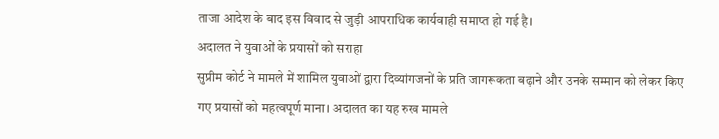ताजा आदेश के बाद इस विवाद से जुड़ी आपराधिक कार्यवाही समाप्त हो गई है।
अदालत ने युवाओं के प्रयासों को सराहा
सुप्रीम कोर्ट ने मामले में शामिल युवाओं द्वारा दिव्यांगजनों के प्रति जागरूकता बढ़ाने और उनके सम्मान को लेकर किए गए प्रयासों को महत्वपूर्ण माना। अदालत का यह रुख मामले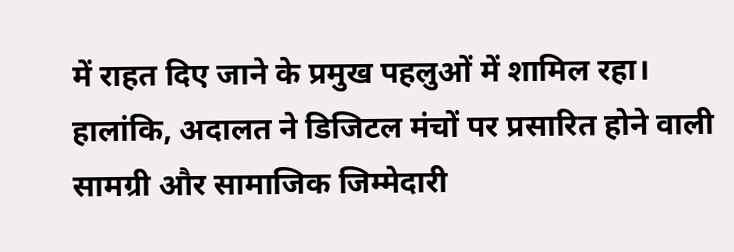में राहत दिए जाने के प्रमुख पहलुओं में शामिल रहा।
हालांकि, अदालत ने डिजिटल मंचों पर प्रसारित होने वाली सामग्री और सामाजिक जिम्मेदारी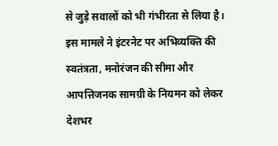से जुड़े सवालों को भी गंभीरता से लिया है। इस मामले ने इंटरनेट पर अभिव्यक्ति की स्वतंत्रता, मनोरंजन की सीमा और आपत्तिजनक सामग्री के नियमन को लेकर देशभर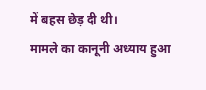में बहस छेड़ दी थी।
मामले का कानूनी अध्याय हुआ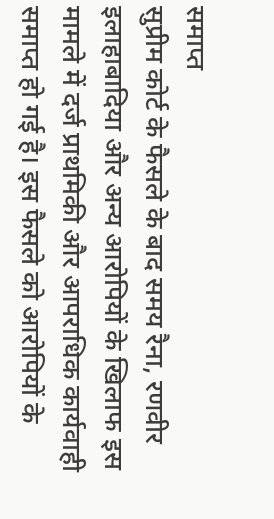समाप्त
सुप्रीम कोर्ट के फैसले के बाद समय रैना, रणवीर इलाहाबादिया और अन्य आरोपियों के खिलाफ इस मामले में दर्ज प्राथमिकी और आपराधिक कार्यवाही समाप्त हो गई है। इस फैसले को आरोपियों के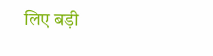लिए बड़ी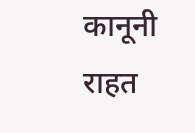कानूनी राहत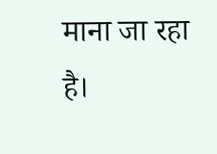माना जा रहा है।